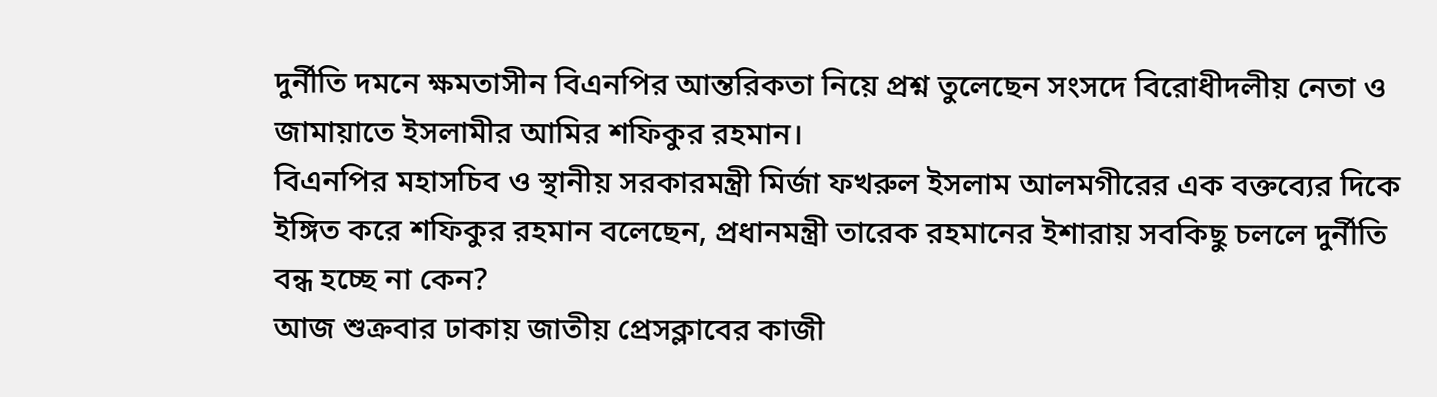দুর্নীতি দমনে ক্ষমতাসীন বিএনপির আন্তরিকতা নিয়ে প্রশ্ন তুলেছেন সংসদে বিরোধীদলীয় নেতা ও জামায়াতে ইসলামীর আমির শফিকুর রহমান।
বিএনপির মহাসচিব ও স্থানীয় সরকারমন্ত্রী মির্জা ফখরুল ইসলাম আলমগীরের এক বক্তব্যের দিকে ইঙ্গিত করে শফিকুর রহমান বলেছেন, প্রধানমন্ত্রী তারেক রহমানের ইশারায় সবকিছু চললে দুর্নীতি বন্ধ হচ্ছে না কেন?
আজ শুক্রবার ঢাকায় জাতীয় প্রেসক্লাবের কাজী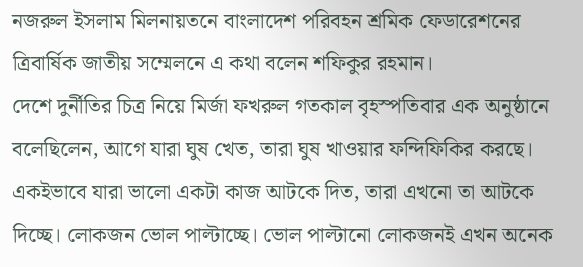নজরুল ইসলাম মিলনায়তনে বাংলাদেশ পরিবহন শ্রমিক ফেডারেশনের ত্রিবার্ষিক জাতীয় সম্মেলনে এ কথা বলেন শফিকুর রহমান।
দেশে দুর্নীতির চিত্র নিয়ে মির্জা ফখরুল গতকাল বৃহস্পতিবার এক অনুষ্ঠানে বলেছিলেন, আগে যারা ঘুষ খেত, তারা ঘুষ খাওয়ার ফন্দিফিকির করছে। একইভাবে যারা ভালো একটা কাজ আটকে দিত, তারা এখনো তা আটকে দিচ্ছে। লোকজন ভোল পাল্টাচ্ছে। ভোল পাল্টানো লোকজনই এখন অনেক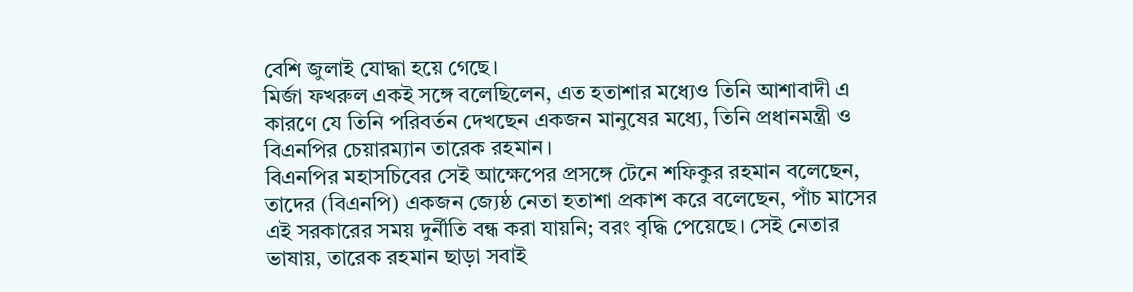বেশি জুলাই যোদ্ধা হয়ে গেছে।
মির্জা ফখরুল একই সঙ্গে বলেছিলেন, এত হতাশার মধ্যেও তিনি আশাবাদী এ কারণে যে তিনি পরিবর্তন দেখছেন একজন মানুষের মধ্যে, তিনি প্রধানমন্ত্রী ও বিএনপির চেয়ারম্যান তারেক রহমান।
বিএনপির মহাসচিবের সেই আক্ষেপের প্রসঙ্গে টেনে শফিকুর রহমান বলেছেন, তাদের (বিএনপি) একজন জ্যেষ্ঠ নেতা হতাশা প্রকাশ করে বলেছেন, পাঁচ মাসের এই সরকারের সময় দুর্নীতি বন্ধ করা যায়নি; বরং বৃদ্ধি পেয়েছে। সেই নেতার ভাষায়, তারেক রহমান ছাড়া সবাই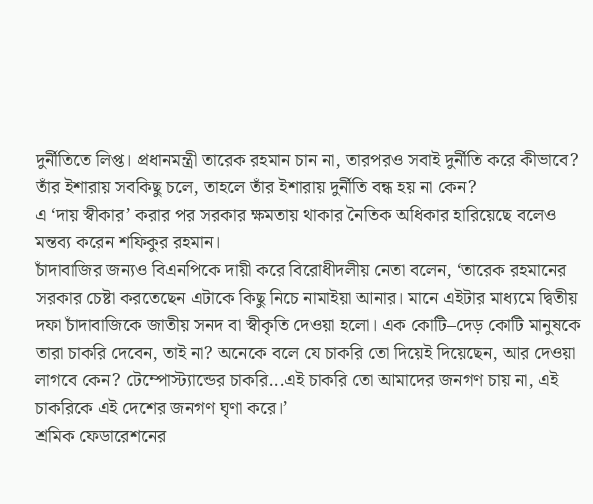দুর্নীতিতে লিপ্ত। প্রধানমন্ত্রী তারেক রহমান চান না, তারপরও সবাই দুর্নীতি করে কীভাবে? তাঁর ইশারায় সবকিছু চলে, তাহলে তাঁর ইশারায় দুর্নীতি বন্ধ হয় না কেন?
এ ‘দায় স্বীকার’ করার পর সরকার ক্ষমতায় থাকার নৈতিক অধিকার হারিয়েছে বলেও মন্তব্য করেন শফিকুর রহমান।
চাঁদাবাজির জন্যও বিএনপিকে দায়ী করে বিরোধীদলীয় নেতা বলেন, ‘তারেক রহমানের সরকার চেষ্টা করতেছেন এটাকে কিছু নিচে নামাইয়া আনার। মানে এইটার মাধ্যমে দ্বিতীয় দফা চাঁদাবাজিকে জাতীয় সনদ বা স্বীকৃতি দেওয়া হলো। এক কোটি–দেড় কোটি মানুষকে তারা চাকরি দেবেন, তাই না? অনেকে বলে যে চাকরি তো দিয়েই দিয়েছেন, আর দেওয়া লাগবে কেন? টেম্পোস্ট্যান্ডের চাকরি...এই চাকরি তো আমাদের জনগণ চায় না, এই চাকরিকে এই দেশের জনগণ ঘৃণা করে।’
শ্রমিক ফেডারেশনের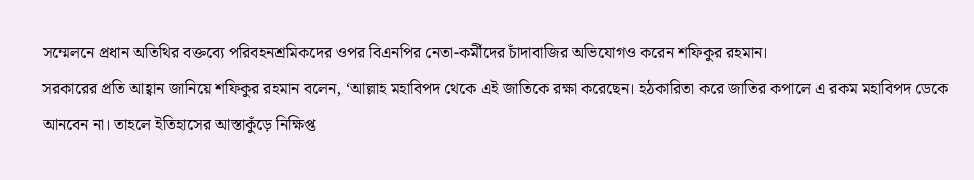সম্মেলনে প্রধান অতিথির বক্তব্যে পরিবহনশ্রমিকদের ওপর বিএনপির নেতা-কর্মীদের চাঁদাবাজির অভিযোগও করেন শফিকুর রহমান।
সরকারের প্রতি আহ্বান জানিয়ে শফিকুর রহমান বলেন, ‘আল্লাহ মহাবিপদ থেকে এই জাতিকে রক্ষা করেছেন। হঠকারিতা করে জাতির কপালে এ রকম মহাবিপদ ডেকে আনবেন না। তাহলে ইতিহাসের আস্তাকুঁড়ে নিক্ষিপ্ত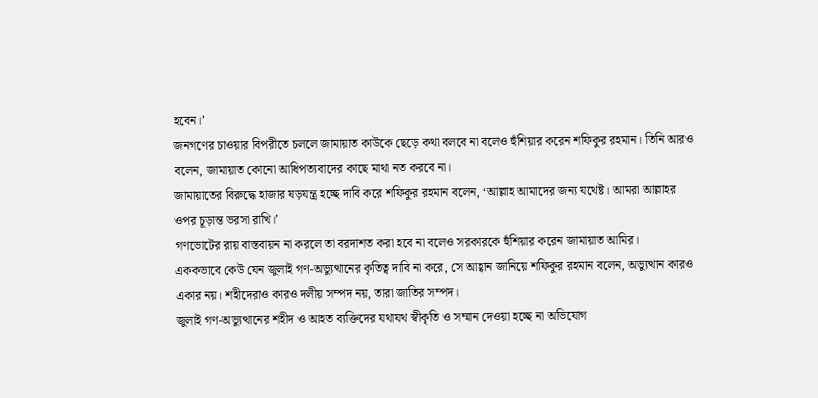হবেন।’
জনগণের চাওয়ার বিপরীতে চললে জামায়াত কাউকে ছেড়ে কথা বলবে না বলেও হুঁশিয়ার করেন শফিকুর রহমান। তিনি আরও বলেন, জামায়াত কোনো আধিপত্যবাদের কাছে মাথা নত করবে না।
জামায়াতের বিরুদ্ধে হাজার ষড়যন্ত্র হচ্ছে দাবি করে শফিকুর রহমান বলেন, ‘আল্লাহ আমাদের জন্য যথেষ্ট। আমরা আল্লাহর ওপর চূড়ান্ত ভরসা রাখি।’
গণভোটের রায় বাস্তবায়ন না করলে তা বরদাশত করা হবে না বলেও সরকারকে হুঁশিয়ার করেন জামায়াত আমির।
এককভাবে কেউ যেন জুলাই গণ-অভ্যুত্থানের কৃতিত্ব দাবি না করে, সে আহ্বান জানিয়ে শফিকুর রহমান বলেন, অভ্যুত্থান কারও একার নয়। শহীদেরাও কারও দলীয় সম্পদ নয়, তারা জাতির সম্পদ।
জুলাই গণ-অভ্যুত্থানের শহীদ ও আহত ব্যক্তিদের যথাযথ স্বীকৃতি ও সম্মান দেওয়া হচ্ছে না অভিযোগ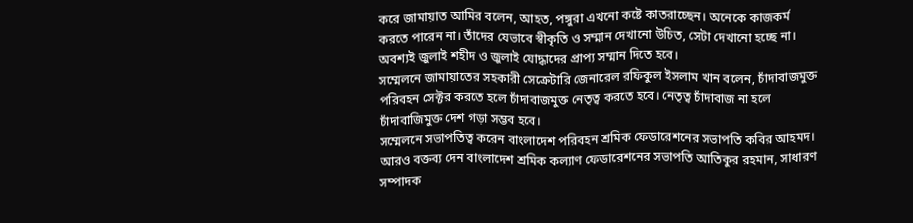করে জামায়াত আমির বলেন, আহত, পঙ্গুরা এখনো কষ্টে কাতরাচ্ছেন। অনেকে কাজকর্ম করতে পারেন না। তাঁদের যেভাবে স্বীকৃতি ও সম্মান দেখানো উচিত, সেটা দেখানো হচ্ছে না। অবশ্যই জুলাই শহীদ ও জুলাই যোদ্ধাদের প্রাপ্য সম্মান দিতে হবে।
সম্মেলনে জামায়াতের সহকারী সেক্রেটারি জেনারেল রফিকুল ইসলাম খান বলেন, চাঁদাবাজমুক্ত পরিবহন সেক্টর করতে হলে চাঁদাবাজমুক্ত নেতৃত্ব করতে হবে। নেতৃত্ব চাঁদাবাজ না হলে চাঁদাবাজিমুক্ত দেশ গড়া সম্ভব হবে।
সম্মেলনে সভাপতিত্ব করেন বাংলাদেশ পরিবহন শ্রমিক ফেডারেশনের সভাপতি কবির আহমদ। আরও বক্তব্য দেন বাংলাদেশ শ্রমিক কল্যাণ ফেডারেশনের সভাপতি আতিকুর রহমান, সাধারণ সম্পাদক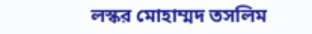লস্কর মোহাম্মদ তসলিম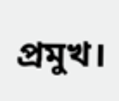প্রমুখ।